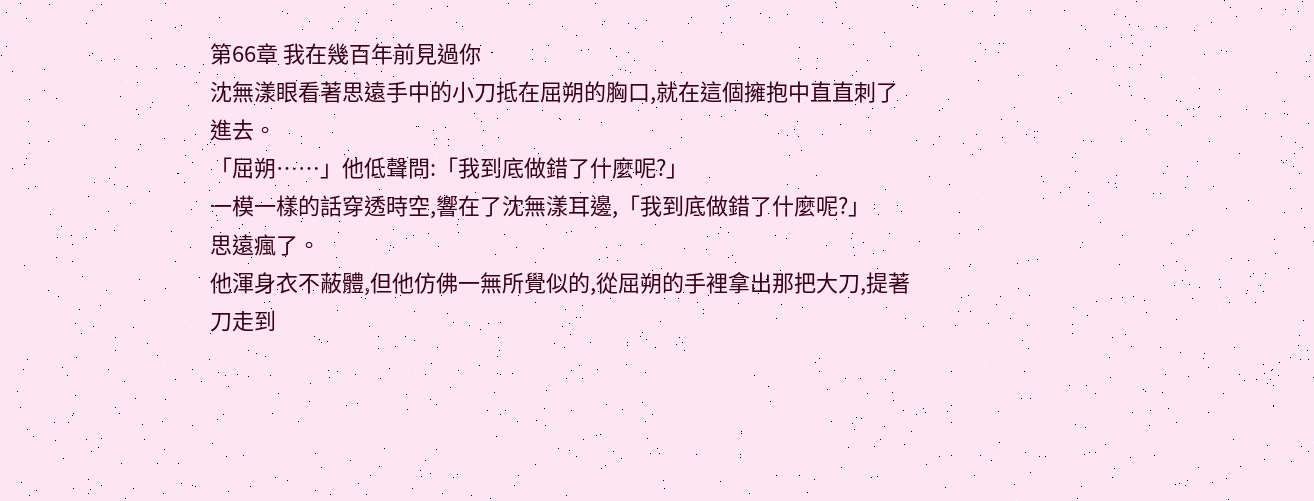第66章 我在幾百年前見過你
沈無漾眼看著思遠手中的小刀抵在屈朔的胸口,就在這個擁抱中直直刺了進去。
「屈朔……」他低聲問:「我到底做錯了什麼呢?」
一模一樣的話穿透時空,響在了沈無漾耳邊,「我到底做錯了什麼呢?」
思遠瘋了。
他渾身衣不蔽體,但他仿佛一無所覺似的,從屈朔的手裡拿出那把大刀,提著刀走到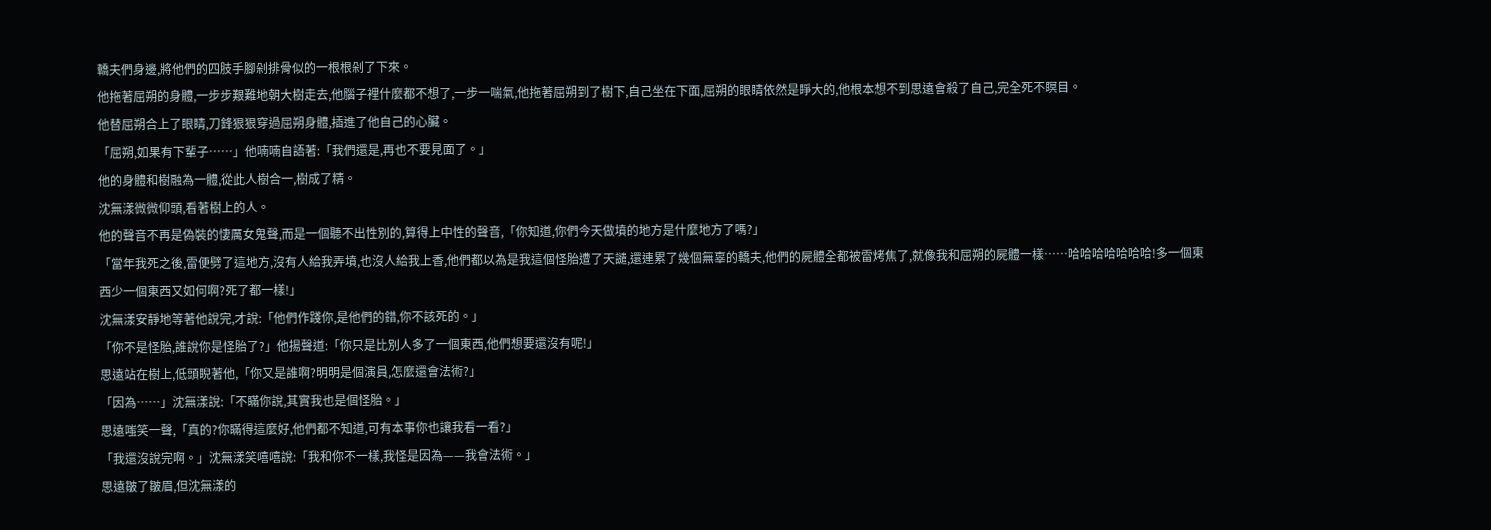轎夫們身邊,將他們的四肢手腳剁排骨似的一根根剁了下來。
他拖著屈朔的身體,一步步艱難地朝大樹走去,他腦子裡什麼都不想了,一步一喘氣,他拖著屈朔到了樹下,自己坐在下面,屈朔的眼睛依然是睜大的,他根本想不到思遠會殺了自己,完全死不瞑目。
他替屈朔合上了眼睛,刀鋒狠狠穿過屈朔身體,插進了他自己的心臟。
「屈朔,如果有下輩子……」他喃喃自語著:「我們還是,再也不要見面了。」
他的身體和樹融為一體,從此人樹合一,樹成了精。
沈無漾微微仰頭,看著樹上的人。
他的聲音不再是偽裝的悽厲女鬼聲,而是一個聽不出性別的,算得上中性的聲音,「你知道,你們今天做墳的地方是什麼地方了嗎?」
「當年我死之後,雷便劈了這地方,沒有人給我弄墳,也沒人給我上香,他們都以為是我這個怪胎遭了天譴,還連累了幾個無辜的轎夫,他們的屍體全都被雷烤焦了,就像我和屈朔的屍體一樣……哈哈哈哈哈哈哈!多一個東西少一個東西又如何啊?死了都一樣!」
沈無漾安靜地等著他說完,才說:「他們作踐你,是他們的錯,你不該死的。」
「你不是怪胎,誰說你是怪胎了?」他揚聲道:「你只是比別人多了一個東西,他們想要還沒有呢!」
思遠站在樹上,低頭睨著他,「你又是誰啊?明明是個演員,怎麼還會法術?」
「因為……」沈無漾說:「不瞞你說,其實我也是個怪胎。」
思遠嗤笑一聲,「真的?你瞞得這麼好,他們都不知道,可有本事你也讓我看一看?」
「我還沒說完啊。」沈無漾笑嘻嘻說:「我和你不一樣,我怪是因為——我會法術。」
思遠皺了皺眉,但沈無漾的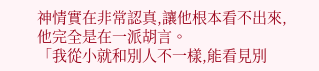神情實在非常認真,讓他根本看不出來,他完全是在一派胡言。
「我從小就和別人不一樣,能看見別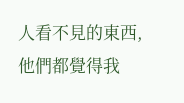人看不見的東西,他們都覺得我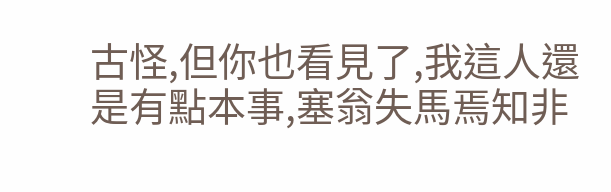古怪,但你也看見了,我這人還是有點本事,塞翁失馬焉知非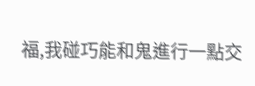福,我碰巧能和鬼進行一點交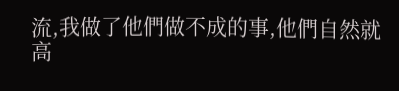流,我做了他們做不成的事,他們自然就高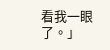看我一眼了。」